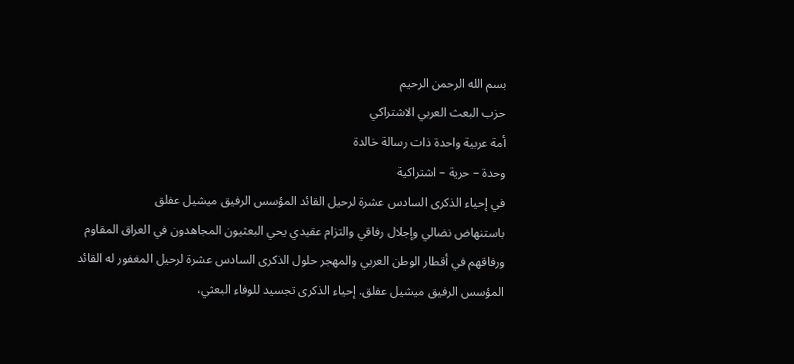بسم الله الرحمن الرحيم
حزب البعث العربي الاشتراكي
أمة عربية واحدة ذات رسالة خالدة
وحدة – حرية – اشتراكية
في إحياء الذكرى السادس عشرة لرحيل القائد المؤسس الرفيق ميشيل عفلق
باستنهاض نضالي وإجلال رفاقي والتزام عقيدي يحي البعثيون المجاهدون في العراق المقاوم ورفاقهم في أقطار الوطن العربي والمهجر حلول الذكرى السادس عشرة لرحيل المغفور له القائد المؤسس الرفيق ميشيل عفلق. إحياء الذكرى تجسيد للوفاء البعثي،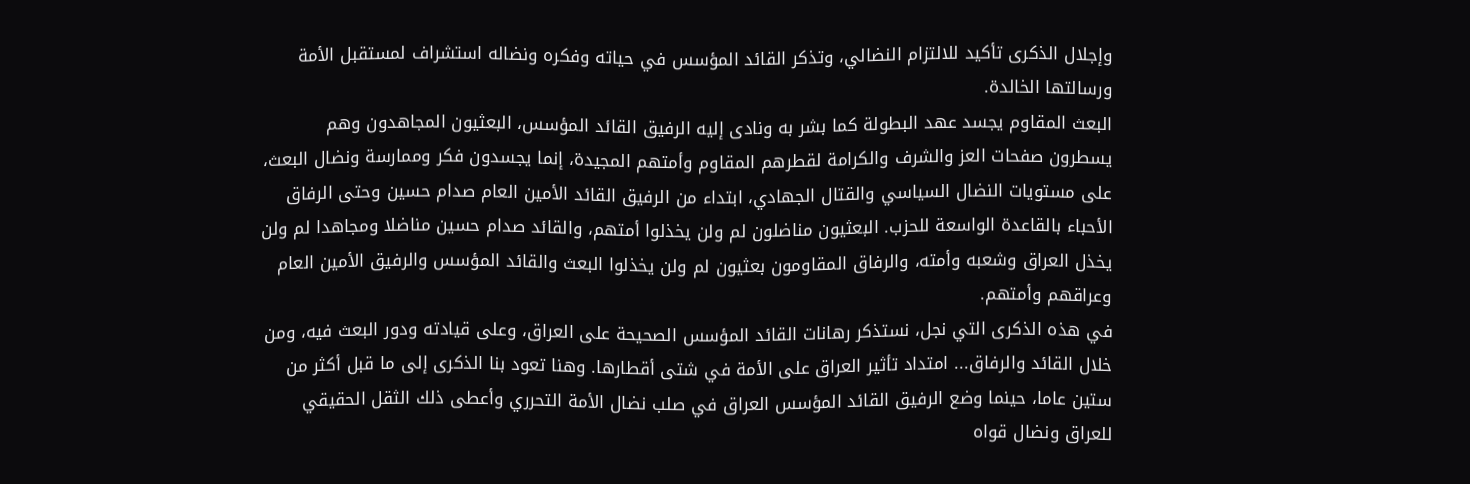وإجلال الذكرى تأكيد للالتزام النضالي، وتذكر القائد المؤسس في حياته وفكره ونضاله استشراف لمستقبل الأمة ورسالتها الخالدة.
البعث المقاوم يجسد عهد البطولة كما بشر به ونادى إليه الرفيق القائد المؤسس، البعثيون المجاهدون وهم يسطرون صفحات العز والشرف والكرامة لقطرهم المقاوم وأمتهم المجيدة، إنما يجسدون فكر وممارسة ونضال البعث، على مستويات النضال السياسي والقتال الجهادي، ابتداء من الرفيق القائد الأمين العام صدام حسين وحتى الرفاق الأحباء بالقاعدة الواسعة للحزب. البعثيون مناضلون لم ولن يخذلوا أمتهم، والقائد صدام حسين مناضلا ومجاهدا لم ولن يخذل العراق وشعبه وأمته، والرفاق المقاومون بعثيون لم ولن يخذلوا البعث والقائد المؤسس والرفيق الأمين العام وعراقهم وأمتهم.
في هذه الذكرى التي نجل، نستذكر رهانات القائد المؤسس الصحيحة على العراق، وعلى قيادته ودور البعث فيه، ومن خلال القائد والرفاق... امتداد تأثير العراق على الأمة في شتى أقطارها. وهنا تعود بنا الذكرى إلى ما قبل أكثر من ستين عاما، حينما وضع الرفيق القائد المؤسس العراق في صلب نضال الأمة التحرري وأعطى ذلك الثقل الحقيقي للعراق ونضال قواه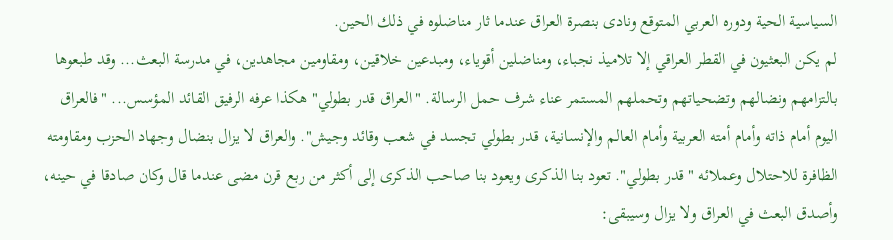السياسية الحية ودوره العربي المتوقع ونادى بنصرة العراق عندما ثار مناضلوه في ذلك الحين.
لم يكن البعثيون في القطر العراقي إلا تلاميذ نجباء، ومناضلين أقوياء، ومبدعين خلاقين، ومقاومين مجاهدين، في مدرسة البعث... وقد طبعوها بالتزامهم ونضالهم وتضحياتهم وتحملهم المستمر عناء شرف حمل الرسالة. "العراق قدر بطولي" هكذا عرفه الرفيق القائد المؤسس... "فالعراق اليوم أمام ذاته وأمام أمته العربية وأمام العالم والإنسانية، قدر بطولي تجسد في شعب وقائد وجيش". والعراق لا يزال بنضال وجهاد الحزب ومقاومته الظافرة للاحتلال وعملائه "قدر بطولي". تعود بنا الذكرى ويعود بنا صاحب الذكرى إلى أكثر من ربع قرن مضى عندما قال وكان صادقا في حينه، وأصدق البعث في العراق ولا يزال وسيبقى: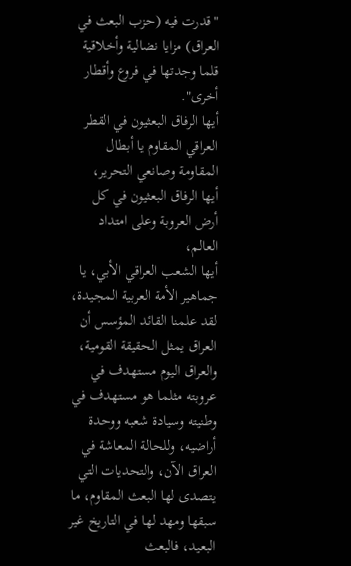"قدرت فيه (حزب البعث في العراق) مزايا نضالية وأخلاقية قلما وجدتها في فروع وأقطار أخرى".
أيها الرفاق البعثيون في القطر العراقي المقاوم يا أبطال المقاومة وصانعي التحرير،
أيها الرفاق البعثيون في كل أرض العروبة وعلى امتداد العالم،
أيها الشعب العراقي الأبي، يا جماهير الأمة العربية المجيدة،
لقد علمنا القائد المؤسس أن العراق يمثل الحقيقة القومية، والعراق اليوم مستهدف في عروبته مثلما هو مستهدف في وطنيته وسيادة شعبه ووحدة أراضيه، وللحالة المعاشة في العراق الآن، والتحديات التي يتصدى لها البعث المقاوم، ما سبقها ومهد لها في التاريخ غير البعيد، فالبعث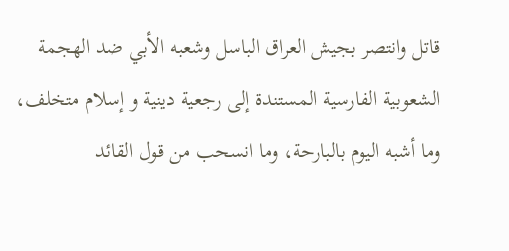قاتل وانتصر بجيش العراق الباسل وشعبه الأبي ضد الهجمة الشعوبية الفارسية المستندة إلى رجعية دينية و إسلام متخلف، وما أشبه اليوم بالبارحة، وما انسحب من قول القائد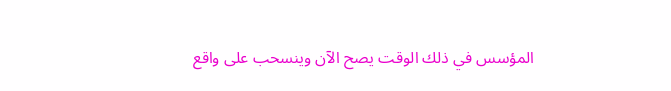المؤسس في ذلك الوقت يصح الآن وينسحب على واقع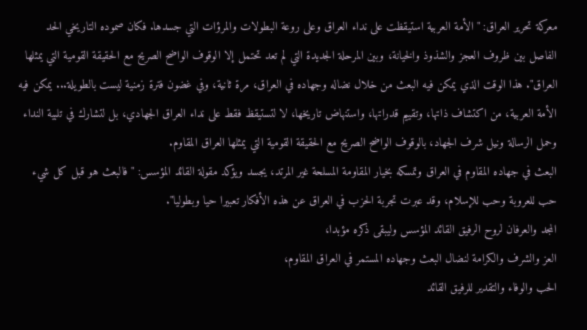معركة تحرير العراق: "الأمة العربية استيقظت على نداء العراق وعلى روعة البطولات والمرؤات التي جسدها. فكان صموده التاريخي الحد الفاصل بين ظروف العجز والشذوذ والخيانة، وبين المرحلة الجديدة التي لم تعد تحتمل إلا الوقوف الواضح الصريح مع الحقيقة القومية التي يمثلها العراق". هذا الوقت الذي يمكن فيه البعث من خلال نضاله وجهاده في العراق، مرة ثانية، وفي غضون فترة زمنية ليست بالطويلة... يمكن فيه الأمة العربية، من اكتشاف ذاتها، وتقييم قدراتها، واستنهاض تاريخها، لا لتستيقظ فقط على نداء العراق الجهادي، بل لتشارك في تلبية النداء وحمل الرسالة ونيل شرف الجهاد، بالوقوف الواضح الصريح مع الحقيقة القومية التي يمثلها العراق المقاوم.
البعث في جهاده المقاوم في العراق وتمسكه بخيار المقاومة المسلحة غير المرتد، يجسد ويؤكد مقولة القائد المؤسس: "فالبعث هو قبل كل شيء حب للعروبة وحب للإسلام، وقد عبرت تجربة الحزب في العراق عن هذه الأفكار تعبيرا حيا وبطوليا".
المجد والعرفان لروح الرفيق القائد المؤسس وليبقى ذكره مؤبدا،
العز والشرف والكرامة لنضال البعث وجهاده المستمر في العراق المقاوم،
الحب والوفاء والتقدير للرفيق القائد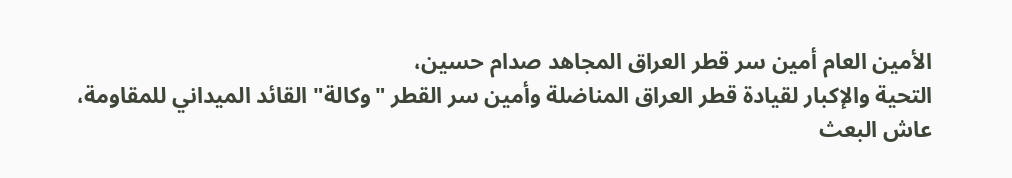الأمين العام أمين سر قطر العراق المجاهد صدام حسين،
التحية والإكبار لقيادة قطر العراق المناضلة وأمين سر القطر "وكالة" القائد الميداني للمقاومة،
عاش البعث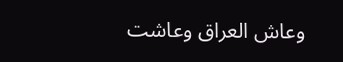وعاش العراق وعاشت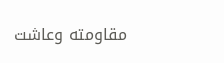مقاومته وعاشت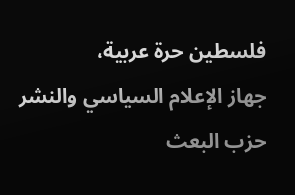فلسطين حرة عربية،
جهاز الإعلام السياسي والنشر
حزب البعث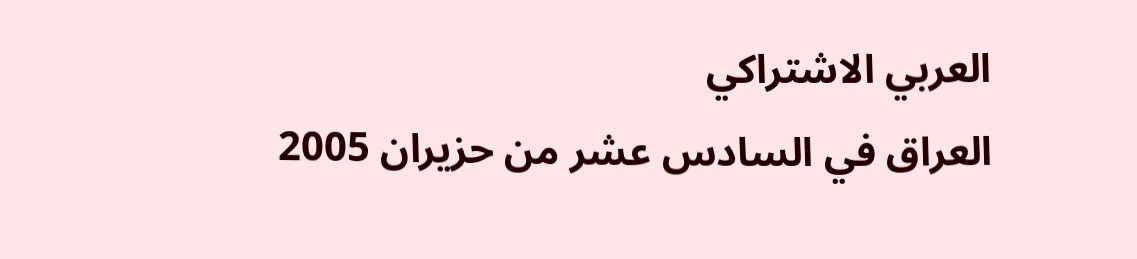العربي الاشتراكي
العراق في السادس عشر من حزيران 2005